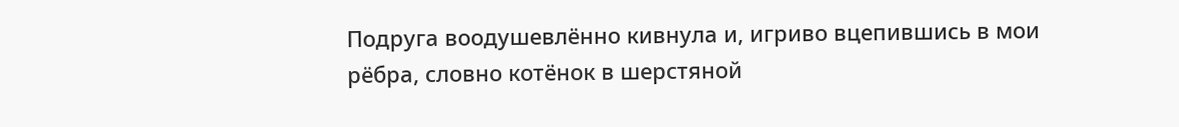Подруга воодушевлённо кивнула и, игриво вцепившись в мои  рёбра, словно котёнок в шерстяной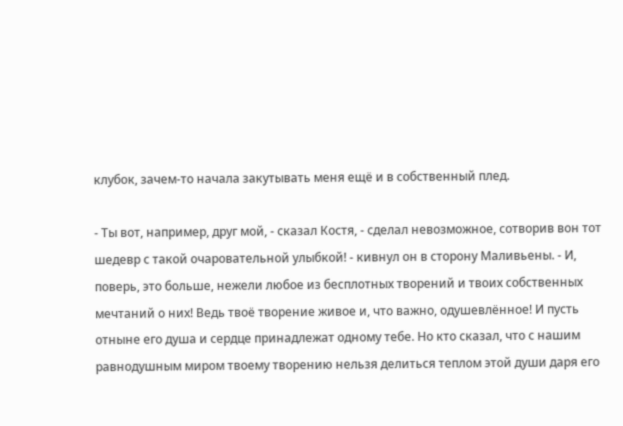клубок, зачем-то начала закутывать меня ещё и в собственный плед.

- Ты вот, например, друг мой, - сказал Костя, - сделал невозможное, сотворив вон тот шедевр с такой очаровательной улыбкой! - кивнул он в сторону Маливьены. - И, поверь, это больше, нежели любое из бесплотных творений и твоих собственных мечтаний о них! Ведь твоё творение живое и, что важно, одушевлённое! И пусть отныне его душа и сердце принадлежат одному тебе. Но кто сказал, что с нашим равнодушным миром твоему творению нельзя делиться теплом этой души даря его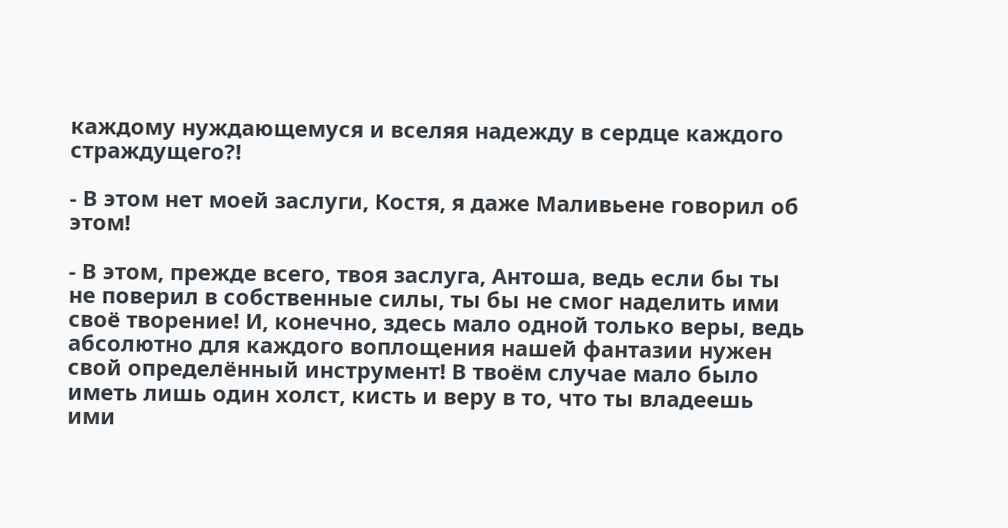каждому нуждающемуся и вселяя надежду в сердце каждого страждущего?!

- В этом нет моей заслуги, Костя, я даже Маливьене говорил об этом!

- В этом, прежде всего, твоя заслуга, Антоша, ведь если бы ты не поверил в собственные силы, ты бы не смог наделить ими  своё творение! И, конечно, здесь мало одной только веры, ведь абсолютно для каждого воплощения нашей фантазии нужен свой определённый инструмент! В твоём случае мало было иметь лишь один холст, кисть и веру в то, что ты владеешь ими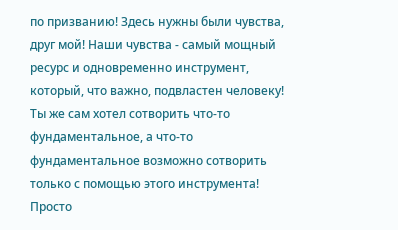по призванию! Здесь нужны были чувства, друг мой! Наши чувства - самый мощный ресурс и одновременно инструмент, который, что важно, подвластен человеку! Ты же сам хотел сотворить что-то фундаментальное, а что-то фундаментальное возможно сотворить только с помощью этого инструмента! Просто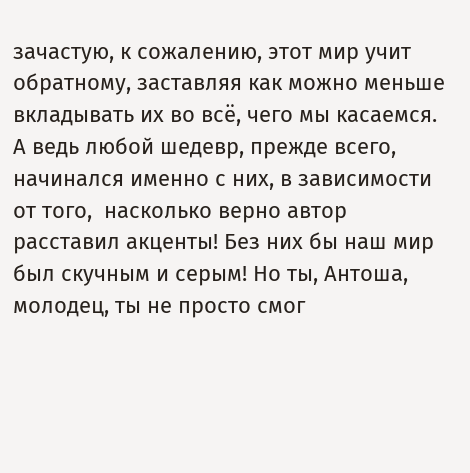зачастую, к сожалению, этот мир учит обратному, заставляя как можно меньше вкладывать их во всё, чего мы касаемся. А ведь любой шедевр, прежде всего, начинался именно с них, в зависимости от того,  насколько верно автор расставил акценты! Без них бы наш мир был скучным и серым! Но ты, Антоша, молодец, ты не просто смог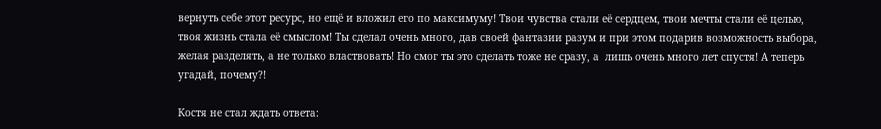вернуть себе этот ресурс, но ещё и вложил его по максимуму! Твои чувства стали её сердцем, твои мечты стали её целью, твоя жизнь стала её смыслом! Ты сделал очень много, дав своей фантазии разум и при этом подарив возможность выбора, желая разделять, а не только властвовать! Но смог ты это сделать тоже не сразу, а  лишь очень много лет спустя! А теперь угадай, почему?!

Костя не стал ждать ответа: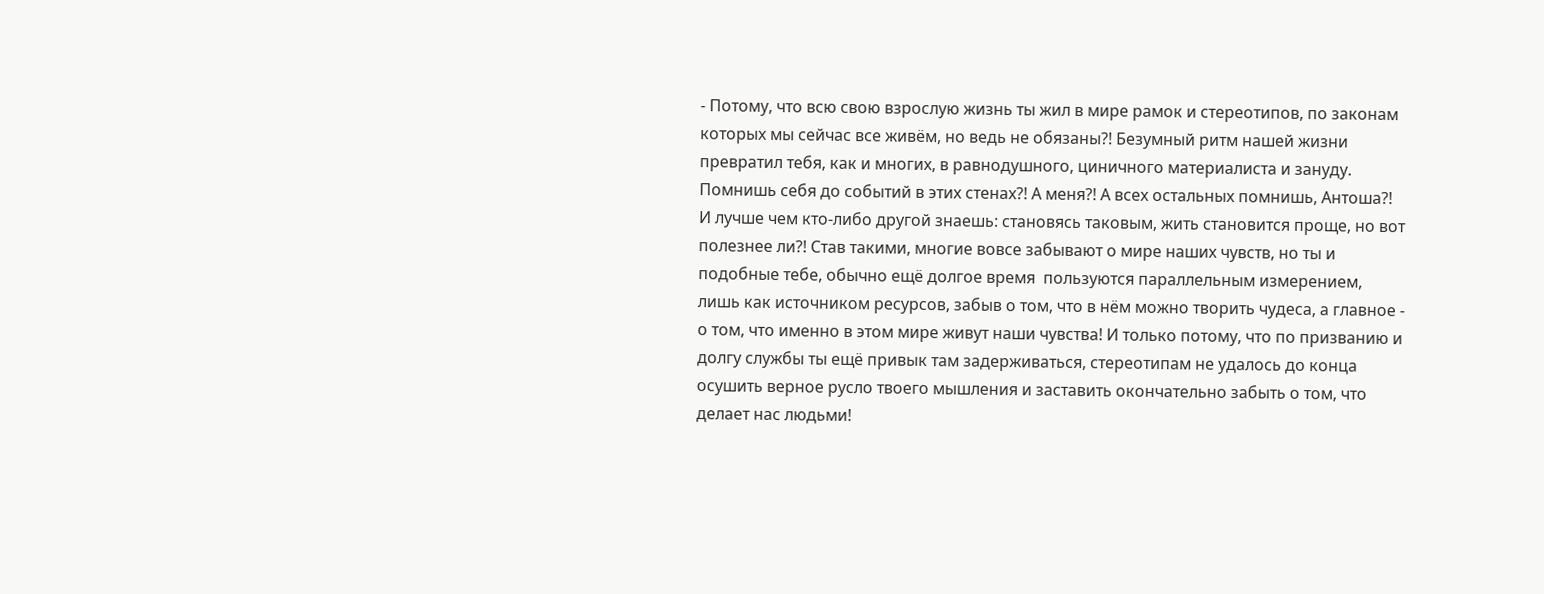- Потому, что всю свою взрослую жизнь ты жил в мире рамок и стереотипов, по законам которых мы сейчас все живём, но ведь не обязаны?! Безумный ритм нашей жизни превратил тебя, как и многих, в равнодушного, циничного материалиста и зануду. Помнишь себя до событий в этих стенах?! А меня?! А всех остальных помнишь, Антоша?! И лучше чем кто-либо другой знаешь: становясь таковым, жить становится проще, но вот полезнее ли?! Став такими, многие вовсе забывают о мире наших чувств, но ты и подобные тебе, обычно ещё долгое время  пользуются параллельным измерением, лишь как источником ресурсов, забыв о том, что в нём можно творить чудеса, а главное - о том, что именно в этом мире живут наши чувства! И только потому, что по призванию и долгу службы ты ещё привык там задерживаться, стереотипам не удалось до конца осушить верное русло твоего мышления и заставить окончательно забыть о том, что делает нас людьми!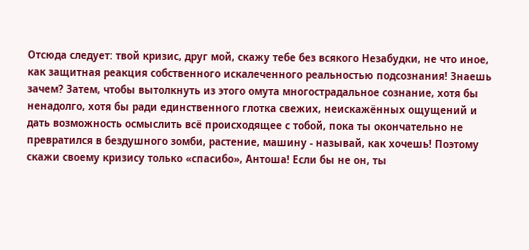Отсюда следует: твой кризис, друг мой, скажу тебе без всякого Незабудки, не что иное, как защитная реакция собственного искалеченного реальностью подсознания! Знаешь зачем? Затем, чтобы вытолкнуть из этого омута многострадальное сознание, хотя бы ненадолго, хотя бы ради единственного глотка свежих, неискажённых ощущений и дать возможность осмыслить всё происходящее с тобой, пока ты окончательно не превратился в бездушного зомби, растение, машину - называй, как хочешь! Поэтому скажи своему кризису только «спасибо», Антоша! Если бы не он, ты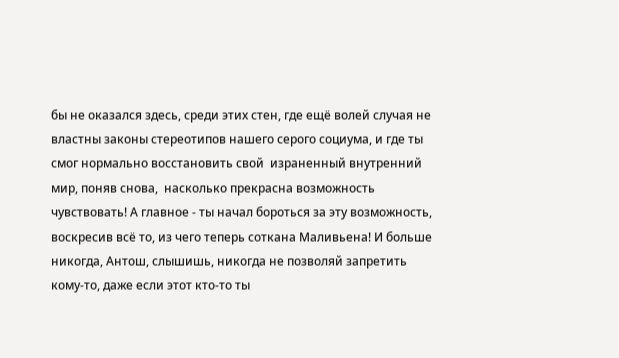бы не оказался здесь, среди этих стен, где ещё волей случая не властны законы стереотипов нашего серого социума, и где ты смог нормально восстановить свой  израненный внутренний мир, поняв снова,  насколько прекрасна возможность чувствовать! А главное - ты начал бороться за эту возможность, воскресив всё то, из чего теперь соткана Маливьена! И больше никогда, Антош, слышишь, никогда не позволяй запретить кому-то, даже если этот кто-то ты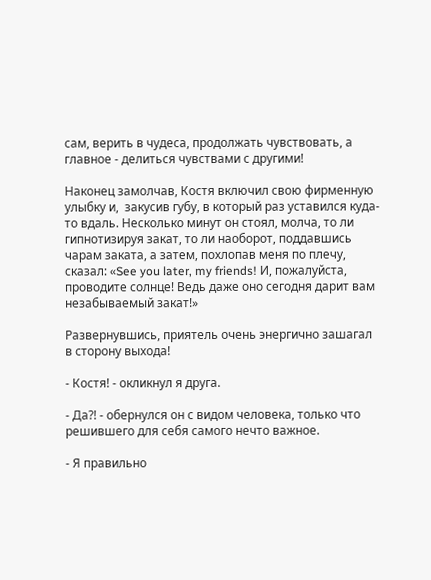сам, верить в чудеса, продолжать чувствовать, а главное - делиться чувствами с другими!

Наконец замолчав, Костя включил свою фирменную улыбку и,  закусив губу, в который раз уставился куда-то вдаль. Несколько минут он стоял, молча, то ли гипнотизируя закат, то ли наоборот, поддавшись чарам заката, а затем, похлопав меня по плечу, сказал: «See you later, my friends! И, пожалуйста, проводите солнце! Ведь даже оно сегодня дарит вам незабываемый закат!»

Развернувшись, приятель очень энергично зашагал в сторону выхода!

- Костя! - окликнул я друга.

- Да?! - обернулся он с видом человека, только что решившего для себя самого нечто важное.

- Я правильно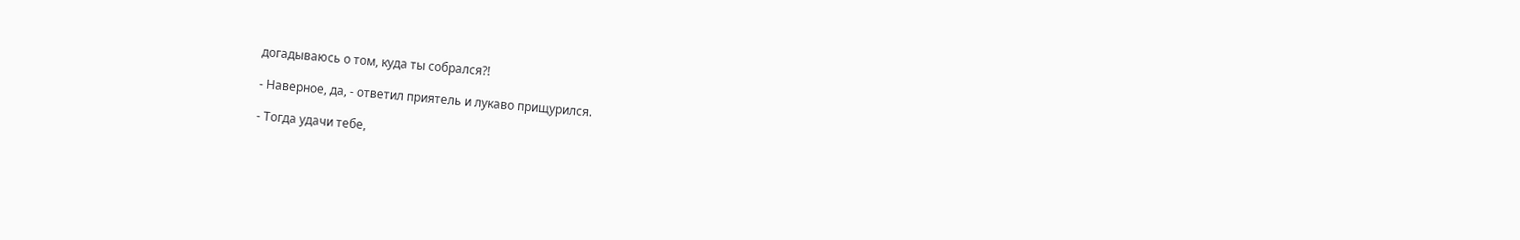догадываюсь о том, куда ты собрался?!

- Наверное, да, - ответил приятель и лукаво прищурился.

- Тогда удачи тебе,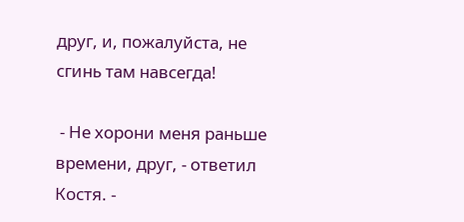друг, и, пожалуйста, не сгинь там навсегда!

 - Не хорони меня раньше времени, друг, - ответил Костя. -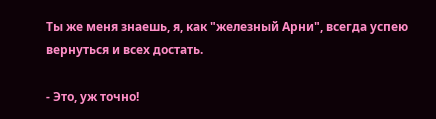Ты же меня знаешь, я, как "железный Арни", всегда успею вернуться и всех достать.

- Это, уж точно!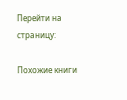Перейти на страницу:

Похожие книги